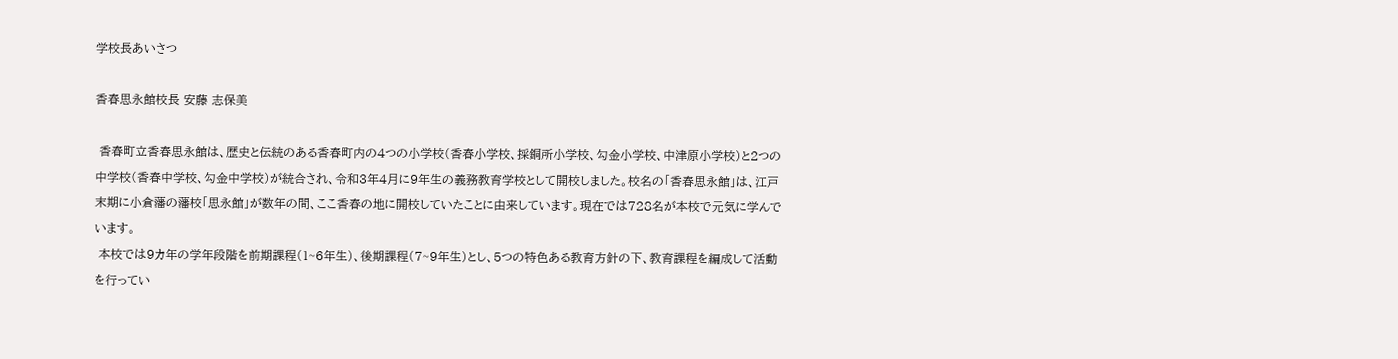学校長あいさつ

香春思永館校長 安藤 志保美

 香春町立香春思永館は、歴史と伝統のある香春町内の4つの小学校(香春小学校、採銅所小学校、勾金小学校、中津原小学校)と2つの中学校(香春中学校、勾金中学校)が統合され、令和3年4月に9年生の義務教育学校として開校しました。校名の「香春思永館」は、江戸末期に小倉藩の藩校「思永館」が数年の間、ここ香春の地に開校していたことに由来しています。現在では728名が本校で元気に学んでいます。
 本校では9カ年の学年段階を前期課程(1~6年生)、後期課程(7~9年生)とし、5つの特色ある教育方針の下、教育課程を編成して活動を行ってい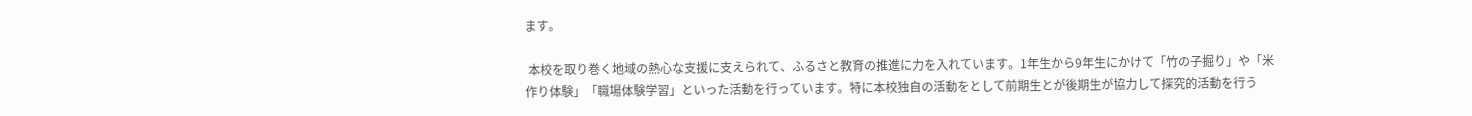ます。

 本校を取り巻く地域の熱心な支援に支えられて、ふるさと教育の推進に力を入れています。1年生から9年生にかけて「竹の子掘り」や「米作り体験」「職場体験学習」といった活動を行っています。特に本校独自の活動をとして前期生とが後期生が協力して探究的活動を行う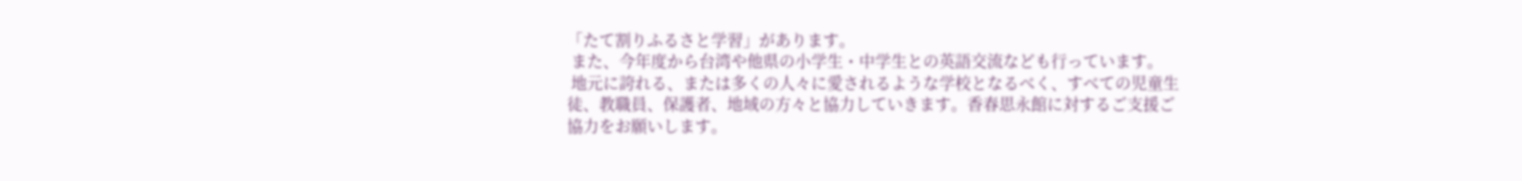「たて割りふるさと学習」があります。
 また、今年度から台湾や他県の小学生・中学生との英語交流なども行っています。
 地元に誇れる、または多くの人々に愛されるような学校となるべく、すべての児童生徒、教職員、保護者、地域の方々と協力していきます。香春思永館に対するご支援ご協力をお願いします。